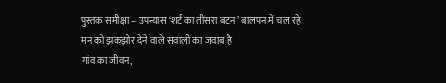पुस्तक समीक्षा – उपन्यास ‘शर्ट का तीसरा बटन’ बालपन में चल रहे मन को झकझोर देने वाले सवालों का जवाब है
गांव का जीवन,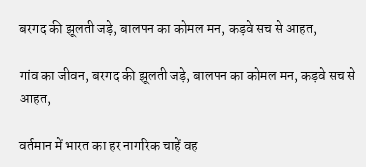बरगद की झूलती जड़े, बालपन का कोमल मन, कड़वे सच से आहत,

गांव का जीवन, बरगद की झूलती जड़े, बालपन का कोमल मन, कड़वे सच से आहत,

वर्तमान में भारत का हर नागरिक चाहें वह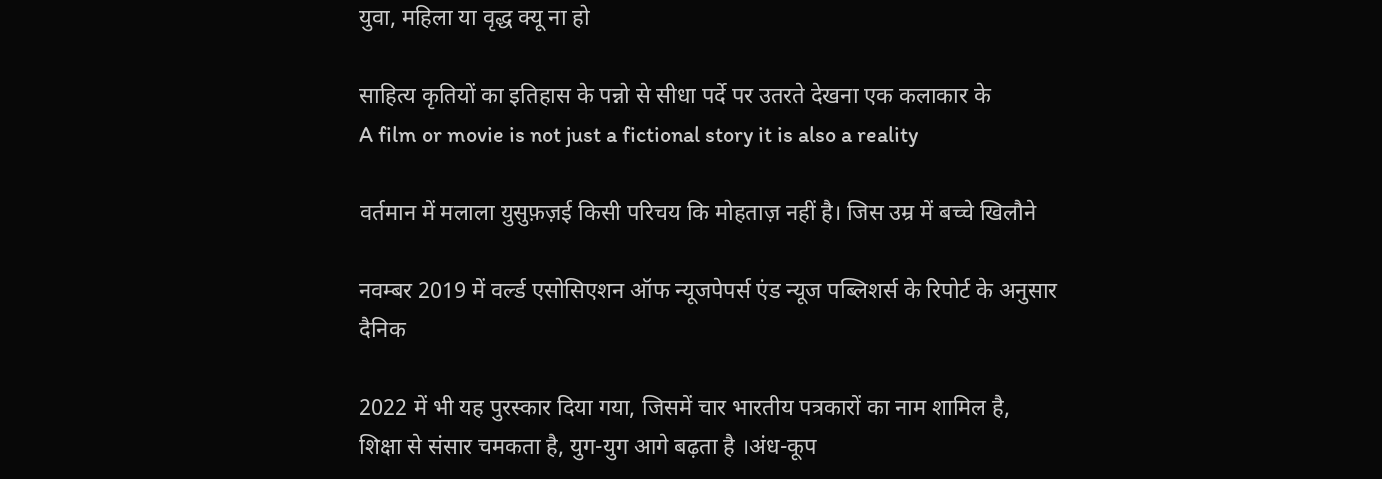युवा, महिला या वृद्ध क्यू ना हो

साहित्य कृतियों का इतिहास के पन्नो से सीधा पर्दे पर उतरते देखना एक कलाकार के
A film or movie is not just a fictional story it is also a reality

वर्तमान में मलाला युसुफ़ज़ई किसी परिचय कि मोहताज़ नहीं है। जिस उम्र में बच्चे खिलौने

नवम्बर 2019 में वर्ल्ड एसोसिएशन ऑफ न्यूजपेपर्स एंड न्यूज पब्लिशर्स के रिपोर्ट के अनुसार दैनिक

2022 में भी यह पुरस्कार दिया गया, जिसमें चार भारतीय पत्रकारों का नाम शामिल है,
शिक्षा से संसार चमकता है, युग-युग आगे बढ़ता है ।अंध-कूप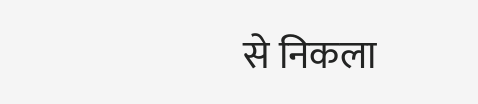से निकला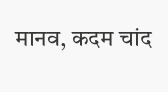मानव, कदम चांद